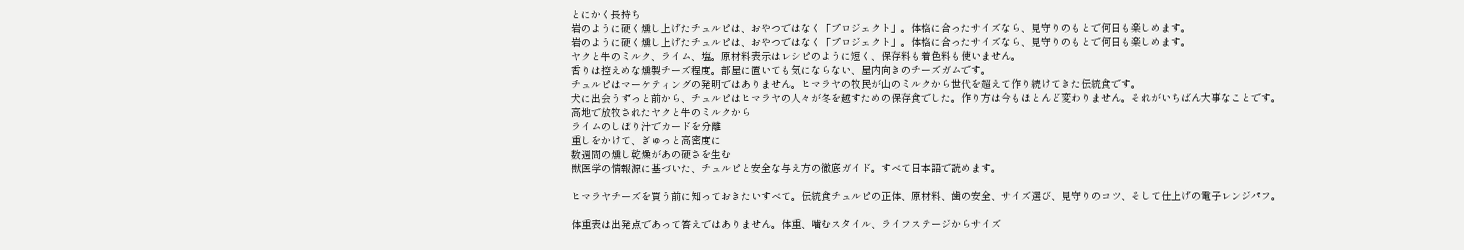とにかく長持ち
岩のように硬く燻し上げたチュルピは、おやつではなく「プロジェクト」。体格に合ったサイズなら、見守りのもとで何日も楽しめます。
岩のように硬く燻し上げたチュルピは、おやつではなく「プロジェクト」。体格に合ったサイズなら、見守りのもとで何日も楽しめます。
ヤクと牛のミルク、ライム、塩。原材料表示はレシピのように短く、保存料も着色料も使いません。
香りは控えめな燻製チーズ程度。部屋に置いても気にならない、屋内向きのチーズガムです。
チュルピはマーケティングの発明ではありません。ヒマラヤの牧民が山のミルクから世代を超えて作り続けてきた伝統食です。
犬に出会うずっと前から、チュルピはヒマラヤの人々が冬を越すための保存食でした。作り方は今もほとんど変わりません。それがいちばん大事なことです。
高地で放牧されたヤクと牛のミルクから
ライムのしぼり汁でカードを分離
重しをかけて、ぎゅっと高密度に
数週間の燻し乾燥があの硬さを生む
獣医学の情報源に基づいた、チュルピと安全な与え方の徹底ガイド。すべて日本語で読めます。

ヒマラヤチーズを買う前に知っておきたいすべて。伝統食チュルピの正体、原材料、歯の安全、サイズ選び、見守りのコツ、そして仕上げの電子レンジパフ。

体重表は出発点であって答えではありません。体重、噛むスタイル、ライフステージからサイズ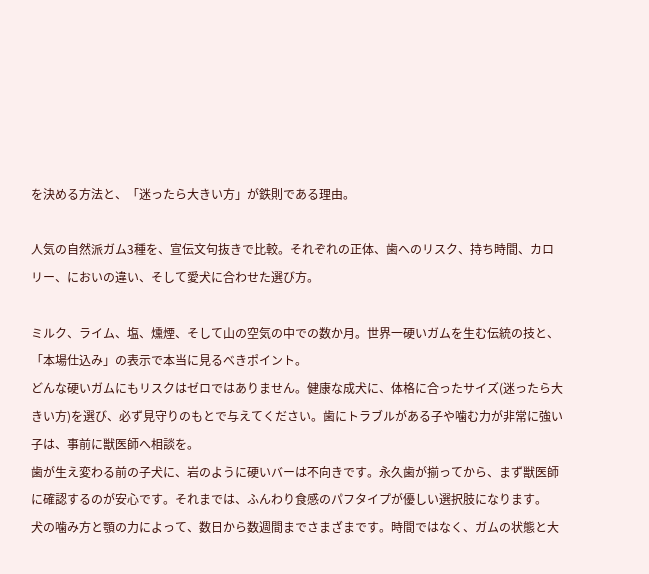を決める方法と、「迷ったら大きい方」が鉄則である理由。

人気の自然派ガム3種を、宣伝文句抜きで比較。それぞれの正体、歯へのリスク、持ち時間、カロリー、においの違い、そして愛犬に合わせた選び方。

ミルク、ライム、塩、燻煙、そして山の空気の中での数か月。世界一硬いガムを生む伝統の技と、「本場仕込み」の表示で本当に見るべきポイント。
どんな硬いガムにもリスクはゼロではありません。健康な成犬に、体格に合ったサイズ(迷ったら大きい方)を選び、必ず見守りのもとで与えてください。歯にトラブルがある子や噛む力が非常に強い子は、事前に獣医師へ相談を。
歯が生え変わる前の子犬に、岩のように硬いバーは不向きです。永久歯が揃ってから、まず獣医師に確認するのが安心です。それまでは、ふんわり食感のパフタイプが優しい選択肢になります。
犬の噛み方と顎の力によって、数日から数週間までさまざまです。時間ではなく、ガムの状態と大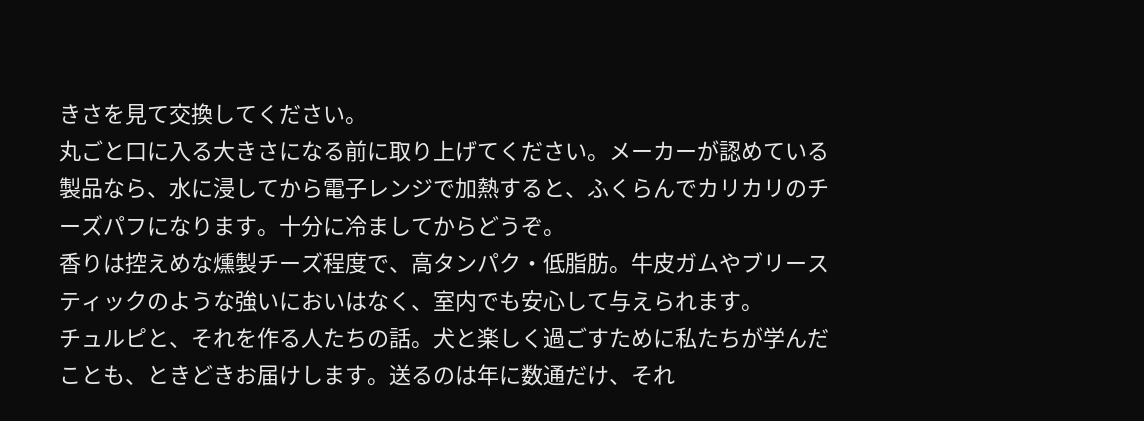きさを見て交換してください。
丸ごと口に入る大きさになる前に取り上げてください。メーカーが認めている製品なら、水に浸してから電子レンジで加熱すると、ふくらんでカリカリのチーズパフになります。十分に冷ましてからどうぞ。
香りは控えめな燻製チーズ程度で、高タンパク・低脂肪。牛皮ガムやブリースティックのような強いにおいはなく、室内でも安心して与えられます。
チュルピと、それを作る人たちの話。犬と楽しく過ごすために私たちが学んだことも、ときどきお届けします。送るのは年に数通だけ、それ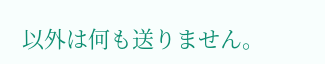以外は何も送りません。